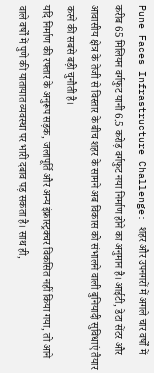Pune Faces Infrastructure Challenge: शहर और उपनगरों में अगले चार वर्षों में करीब 65 मिलियन वर्गफुट यानी 6.5 करोड़ वर्गफुट नया निर्माण होने का अनुमान है। आईटी, डेटा सेंटर और आवासीय क्षेत्र के तेजी से विस्तार के बीच शहर के सामने अब विकास को संभालने वाली बुनियादी सुविधाएं तैयार करने की सबसे बड़ी चुनौती है।
यदि निर्माण की रफ्तार के अनुरूप सड़क, जलापूर्ति और अन्य इंफ्रास्ट्रक्चर विकसित नहीं किया गया, तो आने वाले वर्षों में पुणे की यातायात व्यवस्था पर भारी दबाव पड़ सकता है। साथ ही,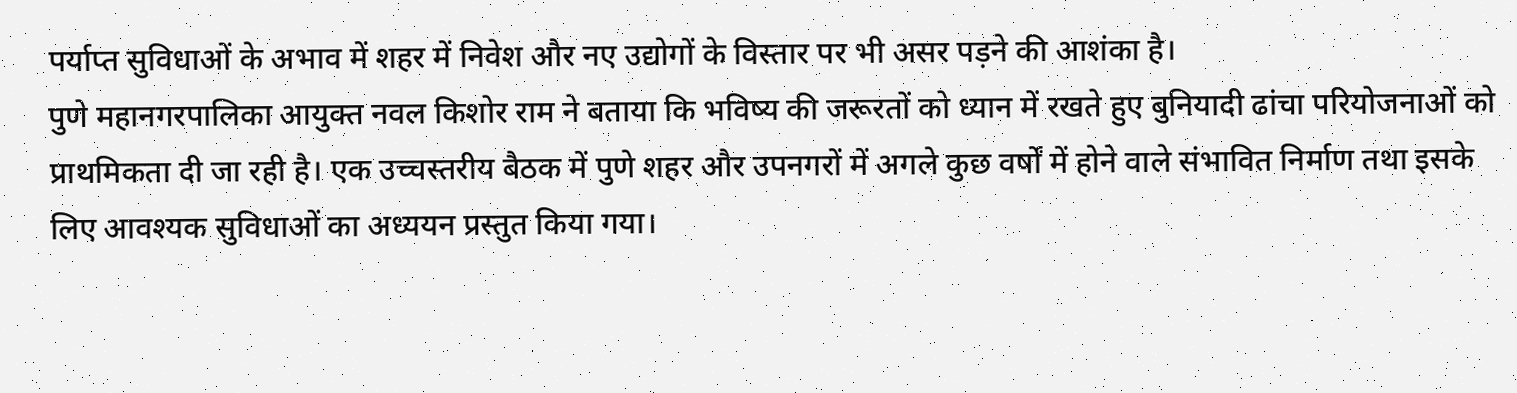पर्याप्त सुविधाओं के अभाव में शहर में निवेश और नए उद्योगों के विस्तार पर भी असर पड़ने की आशंका है।
पुणे महानगरपालिका आयुक्त नवल किशोर राम ने बताया कि भविष्य की जरूरतों को ध्यान में रखते हुए बुनियादी ढांचा परियोजनाओं को प्राथमिकता दी जा रही है। एक उच्चस्तरीय बैठक में पुणे शहर और उपनगरों में अगले कुछ वर्षों में होने वाले संभावित निर्माण तथा इसके लिए आवश्यक सुविधाओं का अध्ययन प्रस्तुत किया गया।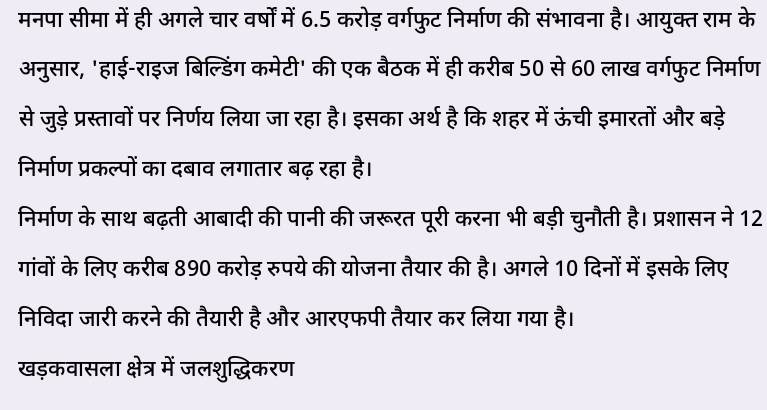मनपा सीमा में ही अगले चार वर्षों में 6.5 करोड़ वर्गफुट निर्माण की संभावना है। आयुक्त राम के अनुसार, 'हाई-राइज बिल्डिंग कमेटी' की एक बैठक में ही करीब 50 से 60 लाख वर्गफुट निर्माण से जुड़े प्रस्तावों पर निर्णय लिया जा रहा है। इसका अर्थ है कि शहर में ऊंची इमारतों और बड़े निर्माण प्रकल्पों का दबाव लगातार बढ़ रहा है।
निर्माण के साथ बढ़ती आबादी की पानी की जरूरत पूरी करना भी बड़ी चुनौती है। प्रशासन ने 12 गांवों के लिए करीब 890 करोड़ रुपये की योजना तैयार की है। अगले 10 दिनों में इसके लिए निविदा जारी करने की तैयारी है और आरएफपी तैयार कर लिया गया है।
खड़कवासला क्षेत्र में जलशुद्धिकरण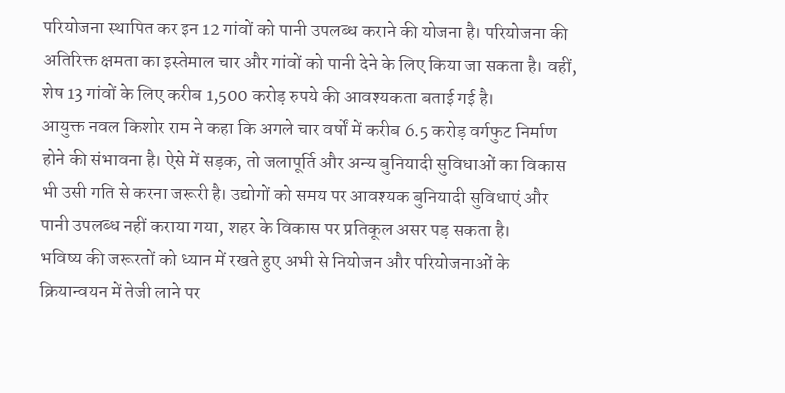परियोजना स्थापित कर इन 12 गांवों को पानी उपलब्ध कराने की योजना है। परियोजना की अतिरिक्त क्षमता का इस्तेमाल चार और गांवों को पानी देने के लिए किया जा सकता है। वहीं, शेष 13 गांवों के लिए करीब 1,500 करोड़ रुपये की आवश्यकता बताई गई है।
आयुक्त नवल किशोर राम ने कहा कि अगले चार वर्षों में करीब 6.5 करोड़ वर्गफुट निर्माण होने की संभावना है। ऐसे में सड़क, तो जलापूर्ति और अन्य बुनियादी सुविधाओं का विकास भी उसी गति से करना जरूरी है। उद्योगों को समय पर आवश्यक बुनियादी सुविधाएं और पानी उपलब्ध नहीं कराया गया, शहर के विकास पर प्रतिकूल असर पड़ सकता है।
भविष्य की जरूरतों को ध्यान में रखते हुए अभी से नियोजन और परियोजनाओं के क्रियान्वयन में तेजी लाने पर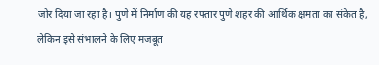जोर दिया जा रहा है। पुणे में निर्माण की यह रफ्तार पुणे शहर की आर्थिक क्षमता का संकेत है, लेकिन इसे संभालने के लिए मजबूत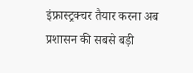इंफ्रास्ट्रक्चर तैयार करना अब प्रशासन की सबसे बड़ी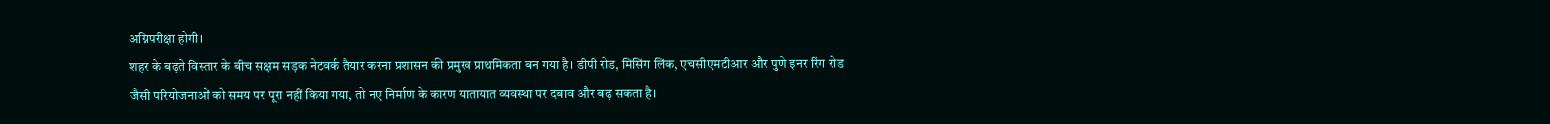अग्निपरीक्षा होगी।
शहर के बढ़ते विस्तार के बीच सक्षम सड़क नेटवर्क तैयार करना प्रशासन की प्रमुख प्राथमिकता बन गया है। डीपी रोड, मिसिंग लिंक, एचसीएमटीआर और पुणे इनर रिंग रोड जैसी परियोजनाओं को समय पर पूरा नहीं किया गया, तो नए निर्माण के कारण यातायात व्यवस्था पर दबाव और बढ़ सकता है।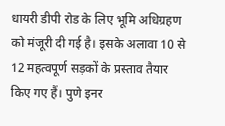धायरी डीपी रोड के लिए भूमि अधिग्रहण को मंजूरी दी गई है। इसके अलावा 10 से 12 महत्वपूर्ण सड़कों के प्रस्ताव तैयार किए गए हैं। पुणे इनर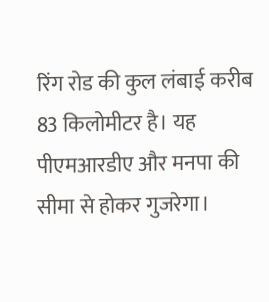रिंग रोड की कुल लंबाई करीब 83 किलोमीटर है। यह पीएमआरडीए और मनपा की सीमा से होकर गुजरेगा।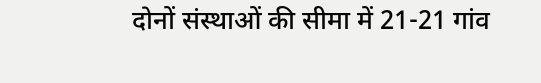दोनों संस्थाओं की सीमा में 21-21 गांव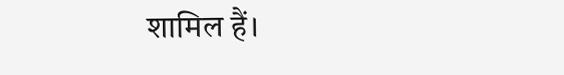शामिल हैं।